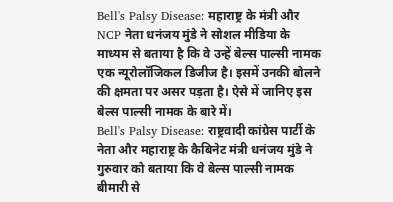Bell's Palsy Disease: महाराष्ट्र के मंत्री और NCP नेता धनंजय मुंडे ने सोशल मीडिया के माध्यम से बताया है कि वे उन्हें बेल्स पाल्सी नामक एक न्यूरोलॉजिकल डिजीज है। इसमें उनकी बोलने की क्षमता पर असर पड़ता है। ऐसे में जानिए इस बेल्स पाल्सी नामक के बारे में।
Bell's Palsy Disease: राष्ट्रवादी कांग्रेस पार्टी के नेता और महाराष्ट्र के कैबिनेट मंत्री धनंजय मुंडे ने गुरुवार को बताया कि वे बेल्स पाल्सी नामक बीमारी से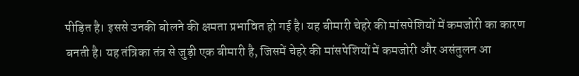पीड़ित है। इससे उनकी बोलने की क्षमता प्रभावित हो गई है। यह बीमारी चेहरे की मांसपेशियों में कमजोरी का कारण बनती है। यह तंत्रिका तंत्र से जुड़ी एक बीमारी है, जिसमें चेहरे की मांसपेशियों में कमजोरी और असंतुलन आ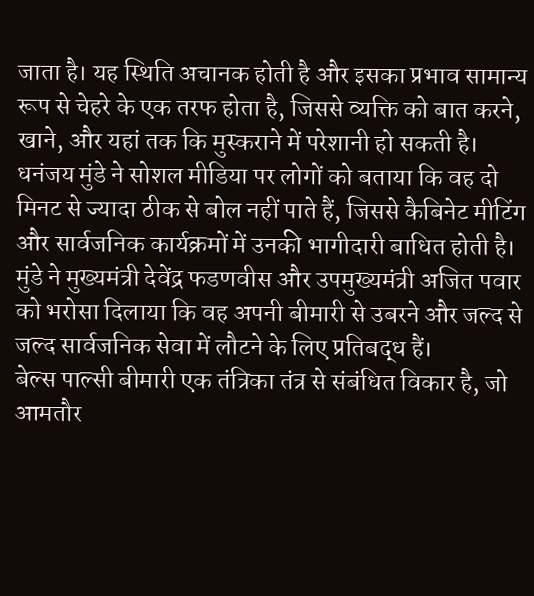जाता है। यह स्थिति अचानक होती है और इसका प्रभाव सामान्य रूप से चेहरे के एक तरफ होता है, जिससे व्यक्ति को बात करने, खाने, और यहां तक कि मुस्कराने में परेशानी हो सकती है।
धनंजय मुंडे ने सोशल मीडिया पर लोगों को बताया कि वह दो मिनट से ज्यादा ठीक से बोल नहीं पाते हैं, जिससे कैबिनेट मीटिंग और सार्वजनिक कार्यक्रमों में उनकी भागीदारी बाधित होती है। मुंडे ने मुख्यमंत्री देवेंद्र फडणवीस और उपमुख्यमंत्री अजित पवार को भरोसा दिलाया कि वह अपनी बीमारी से उबरने और जल्द से जल्द सार्वजनिक सेवा में लौटने के लिए प्रतिबद्ध हैं।
बेल्स पाल्सी बीमारी एक तंत्रिका तंत्र से संबंधित विकार है, जो आमतौर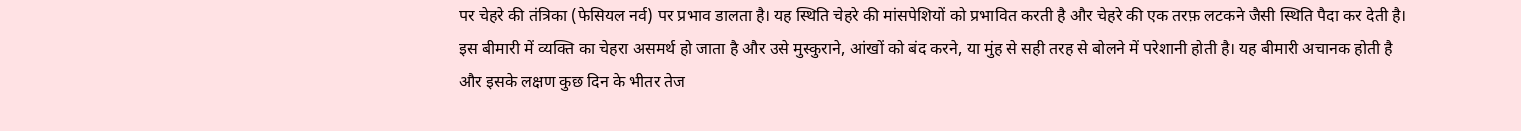पर चेहरे की तंत्रिका (फेसियल नर्व) पर प्रभाव डालता है। यह स्थिति चेहरे की मांसपेशियों को प्रभावित करती है और चेहरे की एक तरफ़ लटकने जैसी स्थिति पैदा कर देती है। इस बीमारी में व्यक्ति का चेहरा असमर्थ हो जाता है और उसे मुस्कुराने, आंखों को बंद करने, या मुंह से सही तरह से बोलने में परेशानी होती है। यह बीमारी अचानक होती है और इसके लक्षण कुछ दिन के भीतर तेज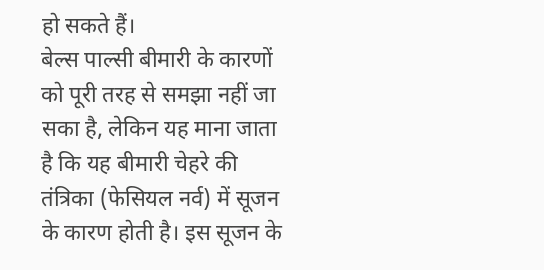हो सकते हैं।
बेल्स पाल्सी बीमारी के कारणों को पूरी तरह से समझा नहीं जा सका है, लेकिन यह माना जाता है कि यह बीमारी चेहरे की तंत्रिका (फेसियल नर्व) में सूजन के कारण होती है। इस सूजन के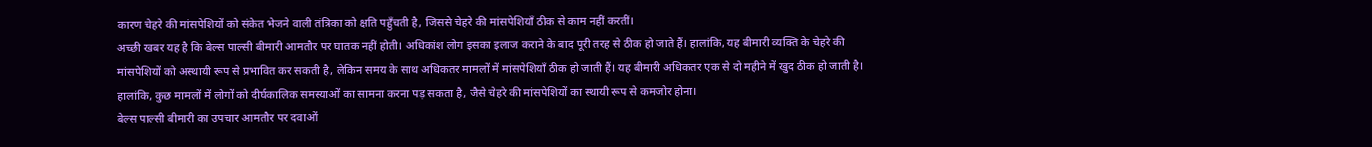कारण चेहरे की मांसपेशियों को संकेत भेजने वाली तंत्रिका को क्षति पहुँचती है, जिससे चेहरे की मांसपेशियाँ ठीक से काम नहीं करतीं।
अच्छी खबर यह है कि बेल्स पाल्सी बीमारी आमतौर पर घातक नहीं होती। अधिकांश लोग इसका इलाज कराने के बाद पूरी तरह से ठीक हो जाते हैं। हालांकि, यह बीमारी व्यक्ति के चेहरे की मांसपेशियों को अस्थायी रूप से प्रभावित कर सकती है, लेकिन समय के साथ अधिकतर मामलों में मांसपेशियाँ ठीक हो जाती हैं। यह बीमारी अधिकतर एक से दो महीने में खुद ठीक हो जाती है। हालांकि, कुछ मामलों में लोगों को दीर्घकालिक समस्याओं का सामना करना पड़ सकता है, जैसे चेहरे की मांसपेशियों का स्थायी रूप से कमजोर होना।
बेल्स पाल्सी बीमारी का उपचार आमतौर पर दवाओं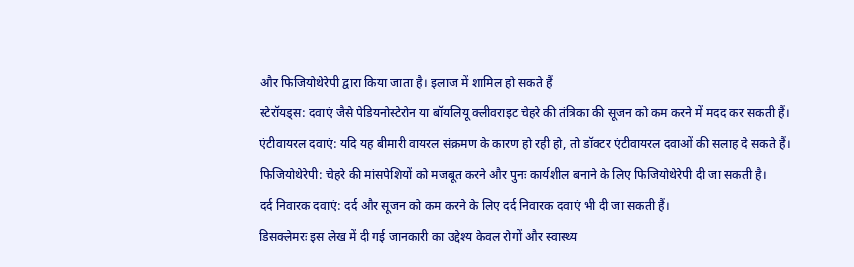और फिजियोथेरेपी द्वारा किया जाता है। इलाज में शामिल हो सकते हैं
स्टेरॉयड्स: दवाएं जैसे पेडियनोस्टेरोन या बॉयलियू क्लीवराइट चेहरे की तंत्रिका की सूजन को कम करने में मदद कर सकती हैं।
एंटीवायरल दवाएं: यदि यह बीमारी वायरल संक्रमण के कारण हो रही हो, तो डॉक्टर एंटीवायरल दवाओं की सलाह दे सकते हैं।
फिजियोथेरेपी: चेहरे की मांसपेशियों को मजबूत करने और पुनः कार्यशील बनाने के लिए फिजियोथेरेपी दी जा सकती है।
दर्द निवारक दवाएं: दर्द और सूजन को कम करने के लिए दर्द निवारक दवाएं भी दी जा सकती हैं।
डिसक्लेमरः इस लेख में दी गई जानकारी का उद्देश्य केवल रोगों और स्वास्थ्य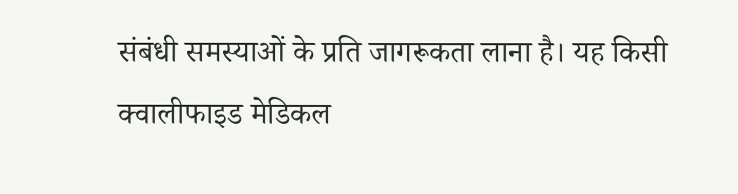संबंधी समस्याओं के प्रति जागरूकता लाना है। यह किसी क्वालीफाइड मेडिकल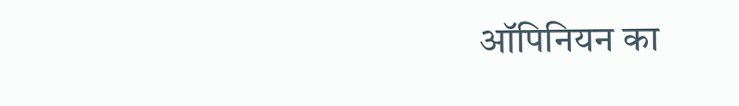ऑपिनियन का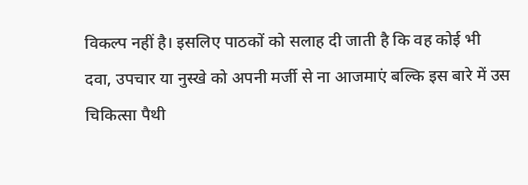विकल्प नहीं है। इसलिए पाठकों को सलाह दी जाती है कि वह कोई भी दवा, उपचार या नुस्खे को अपनी मर्जी से ना आजमाएं बल्कि इस बारे में उस चिकित्सा पैथी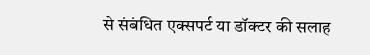से संबंधित एक्सपर्ट या डॉक्टर की सलाह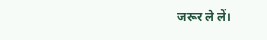जरूर ले लें।